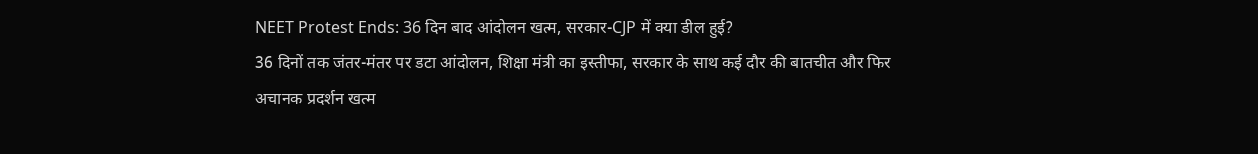NEET Protest Ends: 36 दिन बाद आंदोलन खत्म, सरकार-CJP में क्या डील हुई?
36 दिनों तक जंतर-मंतर पर डटा आंदोलन, शिक्षा मंत्री का इस्तीफा, सरकार के साथ कई दौर की बातचीत और फिर अचानक प्रदर्शन खत्म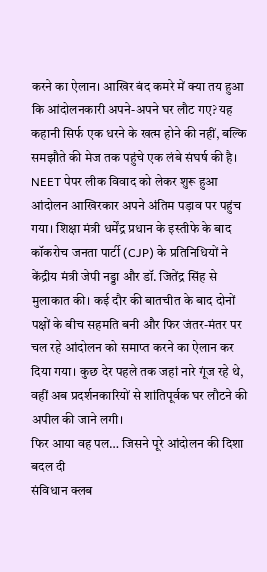करने का ऐलान। आखिर बंद कमरे में क्या तय हुआ कि आंदोलनकारी अपने-अपने घर लौट गए? यह कहानी सिर्फ एक धरने के खत्म होने की नहीं, बल्कि समझौते की मेज तक पहुंचे एक लंबे संघर्ष की है।
NEET पेपर लीक विवाद को लेकर शुरू हुआ आंदोलन आखिरकार अपने अंतिम पड़ाव पर पहुंच गया। शिक्षा मंत्री धर्मेंद्र प्रधान के इस्तीफे के बाद कॉकरोच जनता पार्टी (CJP) के प्रतिनिधियों ने केंद्रीय मंत्री जेपी नड्डा और डॉ. जितेंद्र सिंह से मुलाकात की। कई दौर की बातचीत के बाद दोनों पक्षों के बीच सहमति बनी और फिर जंतर-मंतर पर चल रहे आंदोलन को समाप्त करने का ऐलान कर दिया गया। कुछ देर पहले तक जहां नारे गूंज रहे थे, वहीं अब प्रदर्शनकारियों से शांतिपूर्वक घर लौटने की अपील की जाने लगी।
फिर आया वह पल… जिसने पूरे आंदोलन की दिशा बदल दी
संविधान क्लब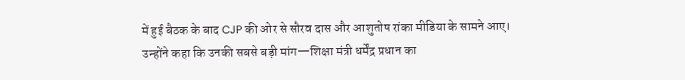में हुई बैठक के बाद CJP की ओर से सौरव दास और आशुतोष रांका मीडिया के सामने आए। उन्होंने कहा कि उनकी सबसे बड़ी मांग—शिक्षा मंत्री धर्मेंद्र प्रधान का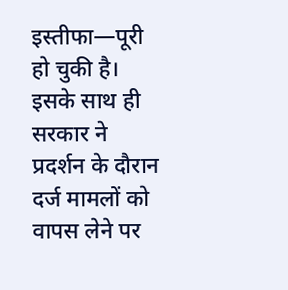इस्तीफा—पूरी हो चुकी है। इसके साथ ही सरकार ने प्रदर्शन के दौरान दर्ज मामलों को वापस लेने पर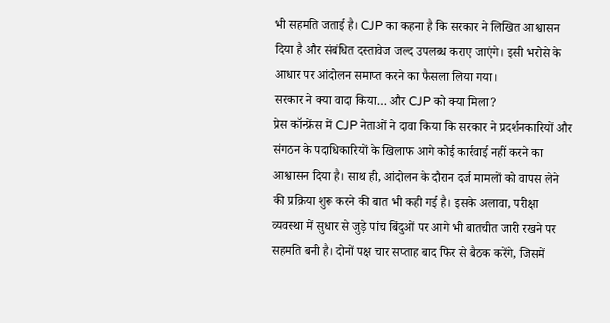भी सहमति जताई है। CJP का कहना है कि सरकार ने लिखित आश्वासन दिया है और संबंधित दस्तावेज जल्द उपलब्ध कराए जाएंगे। इसी भरोसे के आधार पर आंदोलन समाप्त करने का फैसला लिया गया।
सरकार ने क्या वादा किया… और CJP को क्या मिला?
प्रेस कॉन्फ्रेंस में CJP नेताओं ने दावा किया कि सरकार ने प्रदर्शनकारियों और संगठन के पदाधिकारियों के खिलाफ आगे कोई कार्रवाई नहीं करने का आश्वासन दिया है। साथ ही, आंदोलन के दौरान दर्ज मामलों को वापस लेने की प्रक्रिया शुरू करने की बात भी कही गई है। इसके अलावा, परीक्षा व्यवस्था में सुधार से जुड़े पांच बिंदुओं पर आगे भी बातचीत जारी रखने पर सहमति बनी है। दोनों पक्ष चार सप्ताह बाद फिर से बैठक करेंगे, जिसमें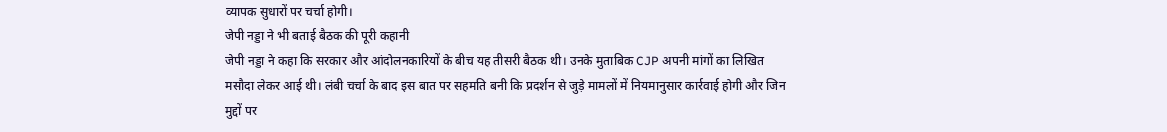व्यापक सुधारों पर चर्चा होगी।
जेपी नड्डा ने भी बताई बैठक की पूरी कहानी
जेपी नड्डा ने कहा कि सरकार और आंदोलनकारियों के बीच यह तीसरी बैठक थी। उनके मुताबिक CJP अपनी मांगों का लिखित मसौदा लेकर आई थी। लंबी चर्चा के बाद इस बात पर सहमति बनी कि प्रदर्शन से जुड़े मामलों में नियमानुसार कार्रवाई होगी और जिन मुद्दों पर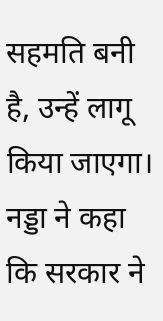सहमति बनी है, उन्हें लागू किया जाएगा। नड्डा ने कहा कि सरकार ने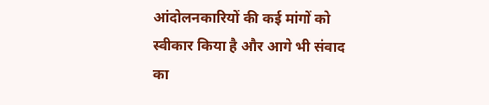आंदोलनकारियों की कई मांगों को स्वीकार किया है और आगे भी संवाद का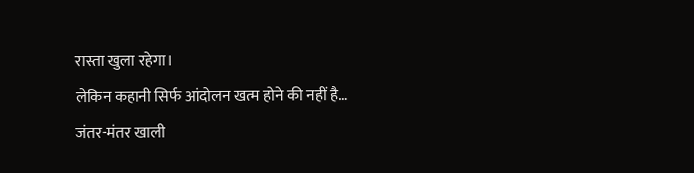रास्ता खुला रहेगा।
लेकिन कहानी सिर्फ आंदोलन खत्म होने की नहीं है…
जंतर-मंतर खाली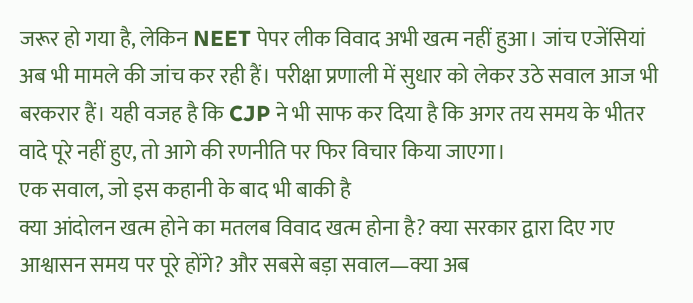जरूर हो गया है, लेकिन NEET पेपर लीक विवाद अभी खत्म नहीं हुआ। जांच एजेंसियां अब भी मामले की जांच कर रही हैं। परीक्षा प्रणाली में सुधार को लेकर उठे सवाल आज भी बरकरार हैं। यही वजह है कि CJP ने भी साफ कर दिया है कि अगर तय समय के भीतर वादे पूरे नहीं हुए, तो आगे की रणनीति पर फिर विचार किया जाएगा।
एक सवाल, जो इस कहानी के बाद भी बाकी है
क्या आंदोलन खत्म होने का मतलब विवाद खत्म होना है? क्या सरकार द्वारा दिए गए आश्वासन समय पर पूरे होंगे? और सबसे बड़ा सवाल—क्या अब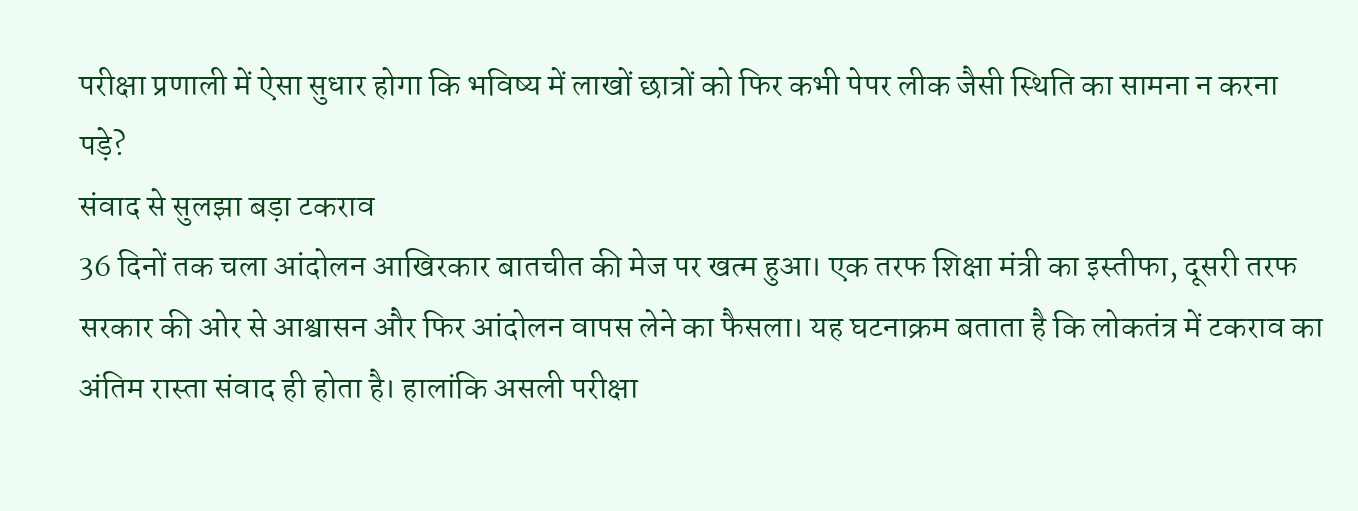परीक्षा प्रणाली में ऐसा सुधार होगा कि भविष्य में लाखों छात्रों को फिर कभी पेपर लीक जैसी स्थिति का सामना न करना पड़े?
संवाद से सुलझा बड़ा टकराव
36 दिनों तक चला आंदोलन आखिरकार बातचीत की मेज पर खत्म हुआ। एक तरफ शिक्षा मंत्री का इस्तीफा, दूसरी तरफ सरकार की ओर से आश्वासन और फिर आंदोलन वापस लेने का फैसला। यह घटनाक्रम बताता है कि लोकतंत्र में टकराव का अंतिम रास्ता संवाद ही होता है। हालांकि असली परीक्षा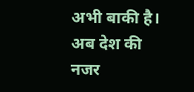अभी बाकी है। अब देश की नजर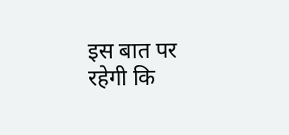इस बात पर रहेगी कि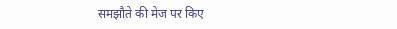समझौते की मेज पर किए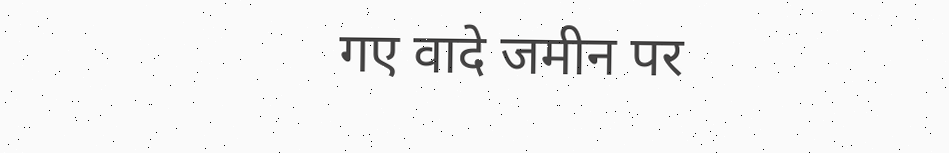गए वादे जमीन पर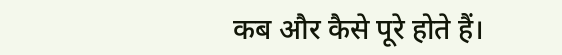कब और कैसे पूरे होते हैं।